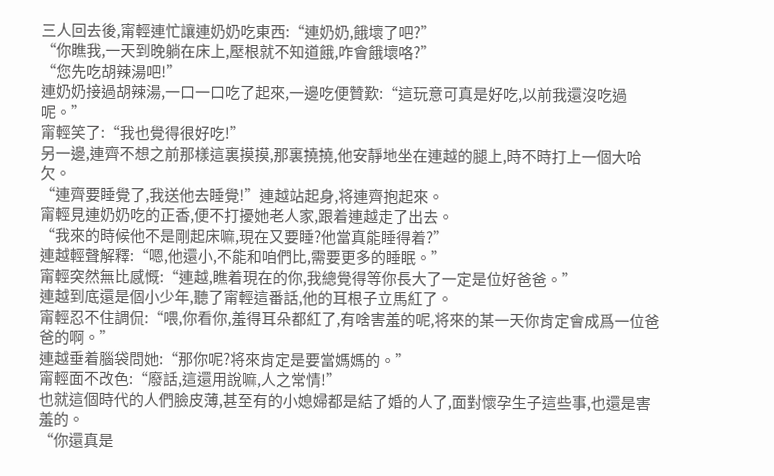三人回去後,甯輕連忙讓連奶奶吃東西:“連奶奶,餓壞了吧?”
“你瞧我,一天到晚躺在床上,壓根就不知道餓,咋會餓壞咯?”
“您先吃胡辣湯吧!”
連奶奶接過胡辣湯,一口一口吃了起來,一邊吃便贊歎:“這玩意可真是好吃,以前我還沒吃過呢。”
甯輕笑了:“我也覺得很好吃!”
另一邊,連齊不想之前那樣這裏摸摸,那裏撓撓,他安靜地坐在連越的腿上,時不時打上一個大哈欠。
“連齊要睡覺了,我送他去睡覺!”連越站起身,将連齊抱起來。
甯輕見連奶奶吃的正香,便不打擾她老人家,跟着連越走了出去。
“我來的時候他不是剛起床嘛,現在又要睡?他當真能睡得着?”
連越輕聲解釋:“嗯,他還小,不能和咱們比,需要更多的睡眠。”
甯輕突然無比感慨:“連越,瞧着現在的你,我總覺得等你長大了一定是位好爸爸。”
連越到底還是個小少年,聽了甯輕這番話,他的耳根子立馬紅了。
甯輕忍不住調侃:“喂,你看你,羞得耳朵都紅了,有啥害羞的呢,将來的某一天你肯定會成爲一位爸爸的啊。”
連越垂着腦袋問她:“那你呢?将來肯定是要當媽媽的。”
甯輕面不改色:“廢話,這還用說嘛,人之常情!”
也就這個時代的人們臉皮薄,甚至有的小媳婦都是結了婚的人了,面對懷孕生子這些事,也還是害羞的。
“你還真是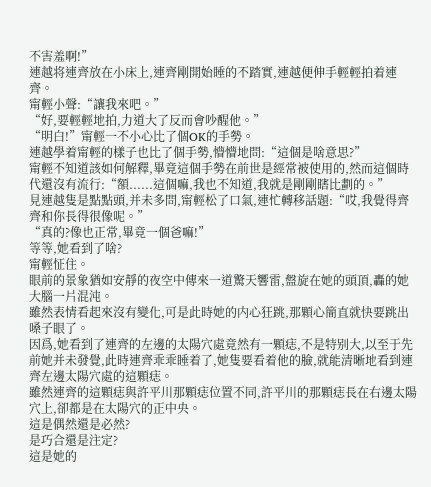不害羞啊!”
連越将連齊放在小床上,連齊剛開始睡的不踏實,連越便伸手輕輕拍着連齊。
甯輕小聲:“讓我來吧。”
“好,要輕輕地拍,力道大了反而會吵醒他。”
“明白!”甯輕一不小心比了個OK的手勢。
連越學着甯輕的樣子也比了個手勢,懵懵地問:“這個是啥意思?”
甯輕不知道該如何解釋,畢竟這個手勢在前世是經常被使用的,然而這個時代還沒有流行:“額......這個嘛,我也不知道,我就是剛剛瞎比劃的。”
見連越隻是點點頭,并未多問,甯輕松了口氣,連忙轉移話題:“哎,我覺得齊齊和你長得很像呢。”
“真的?像也正常,畢竟一個爸嘛!”
等等,她看到了啥?
甯輕怔住。
眼前的景象猶如安靜的夜空中傳來一道驚天響雷,盤旋在她的頭頂,轟的她大腦一片混沌。
雖然表情看起來沒有變化,可是此時她的内心狂跳,那顆心簡直就快要跳出嗓子眼了。
因爲,她看到了連齊的左邊的太陽穴處竟然有一顆痣,不是特别大,以至于先前她并未發覺,此時連齊乖乖睡着了,她隻要看着他的臉,就能清晰地看到連齊左邊太陽穴處的這顆痣。
雖然連齊的這顆痣與許平川那顆痣位置不同,許平川的那顆痣長在右邊太陽穴上,卻都是在太陽穴的正中央。
這是偶然還是必然?
是巧合還是注定?
這是她的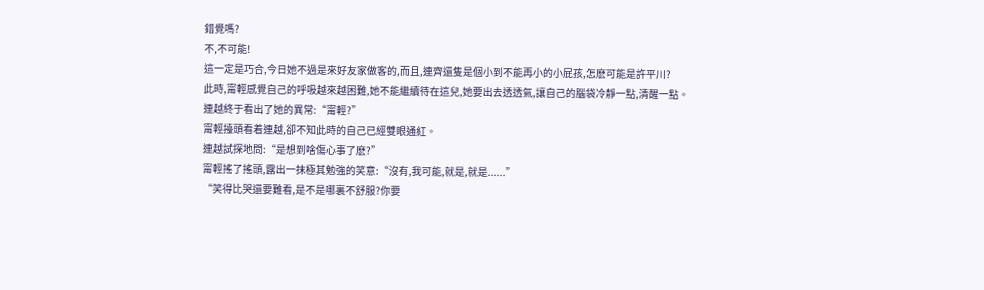錯覺嗎?
不,不可能!
這一定是巧合,今日她不過是來好友家做客的,而且,連齊還隻是個小到不能再小的小屁孩,怎麽可能是許平川?
此時,甯輕感覺自己的呼吸越來越困難,她不能繼續待在這兒,她要出去透透氣,讓自己的腦袋冷靜一點,清醒一點。
連越終于看出了她的異常:“甯輕?”
甯輕擡頭看着連越,卻不知此時的自己已經雙眼通紅。
連越試探地問:“是想到啥傷心事了麽?”
甯輕搖了搖頭,露出一抹極其勉強的笑意:“沒有,我可能,就是,就是......”
“笑得比哭還要難看,是不是哪裏不舒服?你要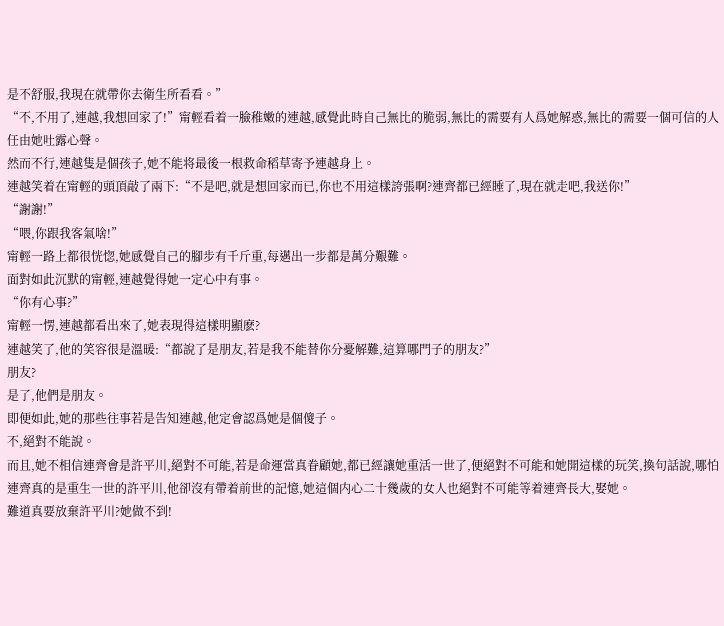是不舒服,我現在就帶你去衛生所看看。”
“不,不用了,連越,我想回家了!”甯輕看着一臉稚嫩的連越,感覺此時自己無比的脆弱,無比的需要有人爲她解惑,無比的需要一個可信的人任由她吐露心聲。
然而不行,連越隻是個孩子,她不能将最後一根救命稻草寄予連越身上。
連越笑着在甯輕的頭頂敲了兩下:“不是吧,就是想回家而已,你也不用這樣誇張啊?連齊都已經睡了,現在就走吧,我送你!”
“謝謝!”
“喂,你跟我客氣啥!”
甯輕一路上都很恍惚,她感覺自己的腳步有千斤重,每邁出一步都是萬分艱難。
面對如此沉默的甯輕,連越覺得她一定心中有事。
“你有心事?”
甯輕一愣,連越都看出來了,她表現得這樣明顯麽?
連越笑了,他的笑容很是溫暖:“都說了是朋友,若是我不能替你分憂解難,這算哪門子的朋友?”
朋友?
是了,他們是朋友。
即便如此,她的那些往事若是告知連越,他定會認爲她是個傻子。
不,絕對不能說。
而且,她不相信連齊會是許平川,絕對不可能,若是命運當真眷顧她,都已經讓她重活一世了,便絕對不可能和她開這樣的玩笑,換句話說,哪怕連齊真的是重生一世的許平川,他卻沒有帶着前世的記憶,她這個内心二十幾歲的女人也絕對不可能等着連齊長大,娶她。
難道真要放棄許平川?她做不到!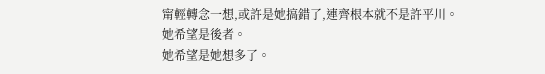甯輕轉念一想,或許是她搞錯了,連齊根本就不是許平川。
她希望是後者。
她希望是她想多了。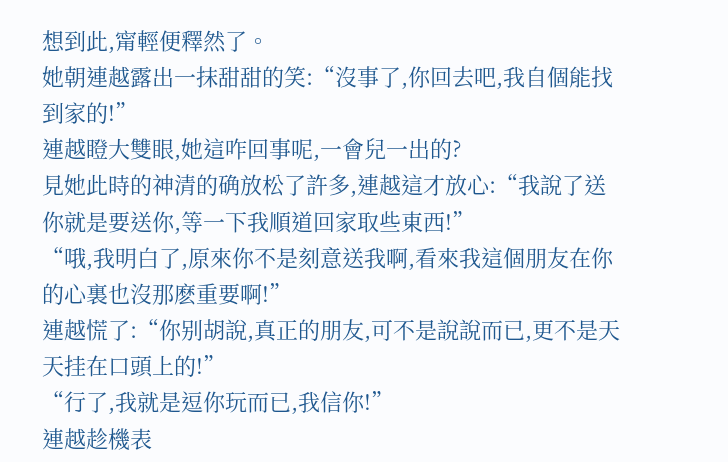想到此,甯輕便釋然了。
她朝連越露出一抹甜甜的笑:“沒事了,你回去吧,我自個能找到家的!”
連越瞪大雙眼,她這咋回事呢,一會兒一出的?
見她此時的神清的确放松了許多,連越這才放心:“我說了送你就是要送你,等一下我順道回家取些東西!”
“哦,我明白了,原來你不是刻意送我啊,看來我這個朋友在你的心裏也沒那麽重要啊!”
連越慌了:“你别胡說,真正的朋友,可不是說說而已,更不是天天挂在口頭上的!”
“行了,我就是逗你玩而已,我信你!”
連越趁機表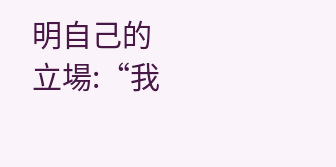明自己的立場:“我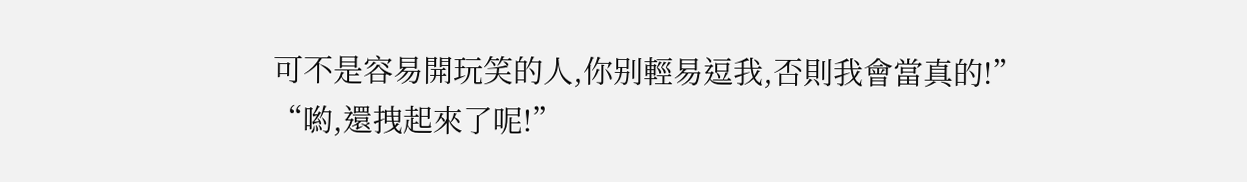可不是容易開玩笑的人,你别輕易逗我,否則我會當真的!”
“喲,還拽起來了呢!”